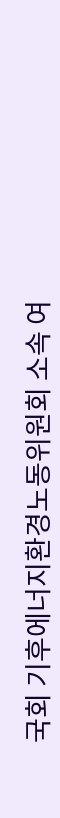국회 기후에너지환경노동위원회 소속 여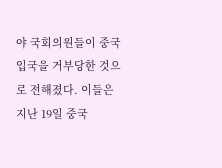야 국회의원들이 중국 입국을 거부당한 것으로 전해졌다. 이들은 지난 19일 중국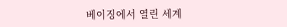베이징에서 열린 세계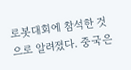로봇대회에 참석한 것으로 알려졌다. 중국은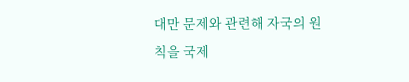대만 문제와 관련해 자국의 원칙을 국제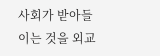사회가 받아들이는 것을 외교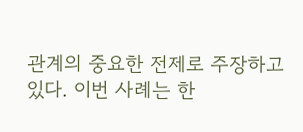관계의 중요한 전제로 주장하고 있다. 이번 사례는 한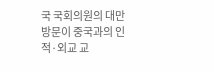국 국회의원의 대만 방문이 중국과의 인적·외교 교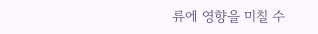류에 영향을 미칠 수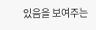있음을 보여주는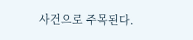사건으로 주목된다.